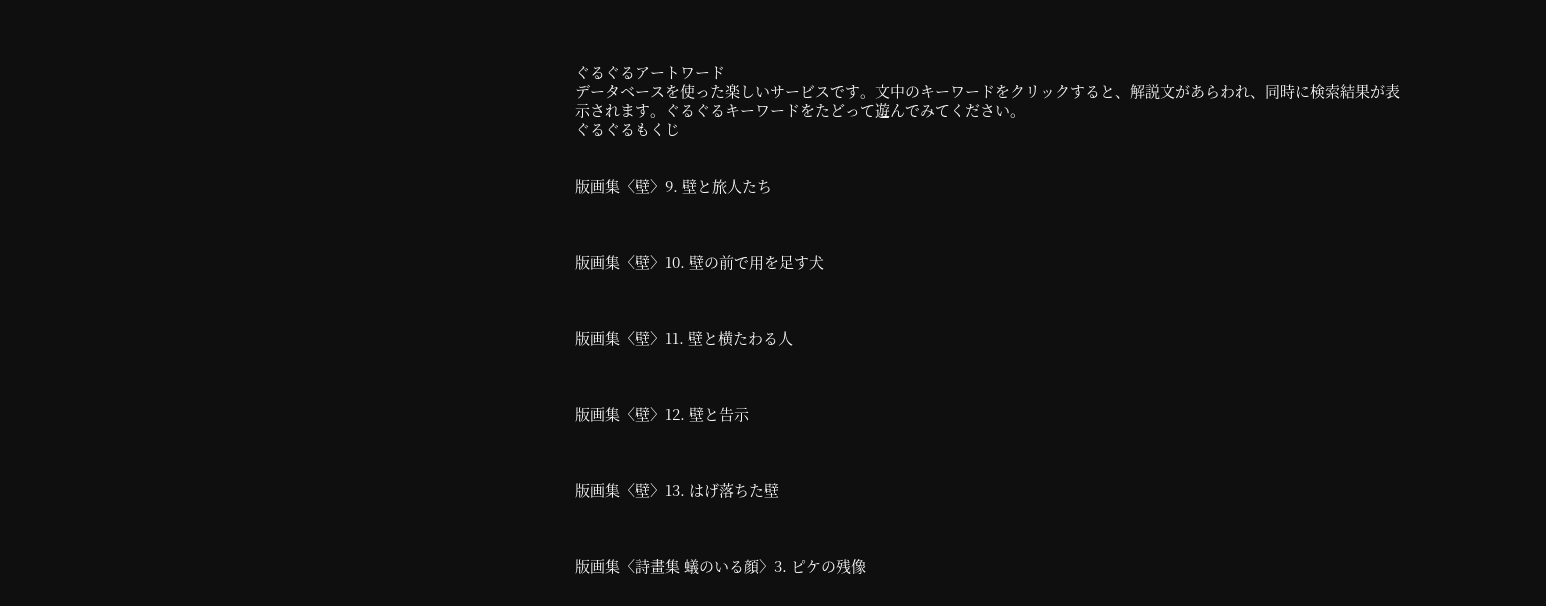ぐるぐるアートワード
データベースを使った楽しいサービスです。文中のキーワードをクリックすると、解説文があらわれ、同時に検索結果が表示されます。ぐるぐるキーワードをたどって遊んでみてください。
ぐるぐるもくじ


版画集〈壁〉9. 壁と旅人たち



版画集〈壁〉10. 壁の前で用を足す犬



版画集〈壁〉11. 壁と横たわる人



版画集〈壁〉12. 壁と告示



版画集〈壁〉13. はげ落ちた壁



版画集〈詩畫集 蟻のいる顔〉3. ピケの残像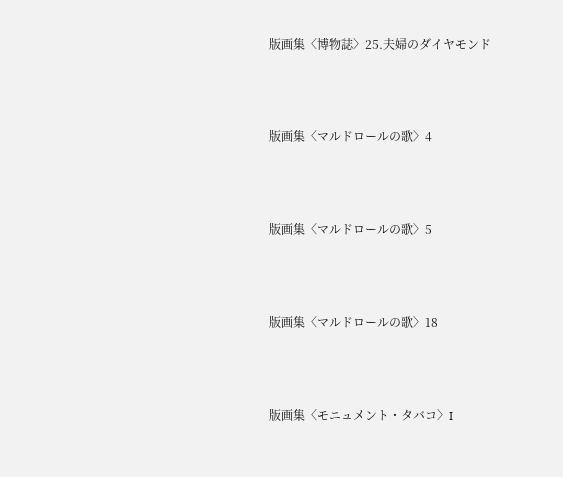版画集〈博物誌〉25.夫婦のダイヤモンド



版画集〈マルドロールの歌〉4



版画集〈マルドロールの歌〉5



版画集〈マルドロールの歌〉18



版画集〈モニュメント・タバコ〉I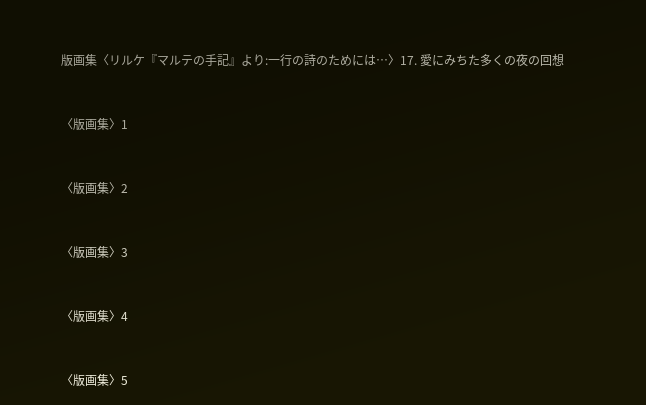版画集〈リルケ『マルテの手記』より:一行の詩のためには…〉17. 愛にみちた多くの夜の回想



〈版画集〉1



〈版画集〉2



〈版画集〉3



〈版画集〉4



〈版画集〉5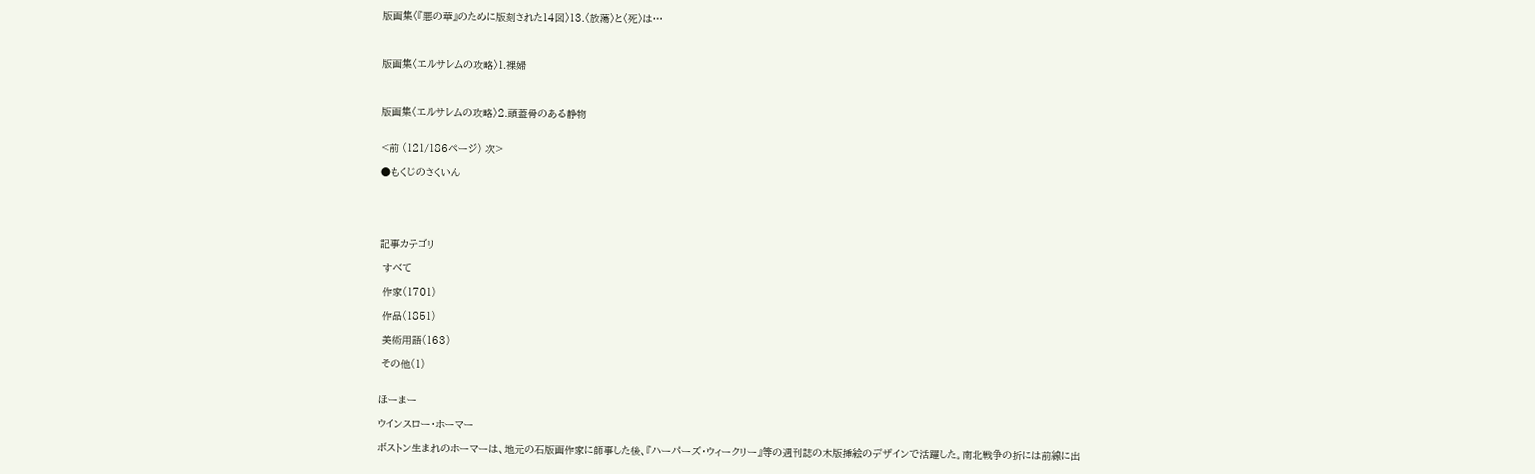版画集〈『悪の華』のために版刻された14図〉13.〈放蕩〉と〈死〉は…



版画集〈エルサレムの攻略〉1.裸婦



版画集〈エルサレムの攻略〉2.頭蓋骨のある静物


<前 (121/186ページ) 次>

●もくじのさくいん





記事カテゴリ

 すべて

 作家(1701)

 作品(1851)

 美術用語(163)

 その他(1)


ほーまー

ウインスロー・ホーマー

ボストン生まれのホーマーは、地元の石版画作家に師事した後、『ハーパーズ・ウィークリー』等の週刊誌の木版挿絵のデザインで活躍した。南北戦争の折には前線に出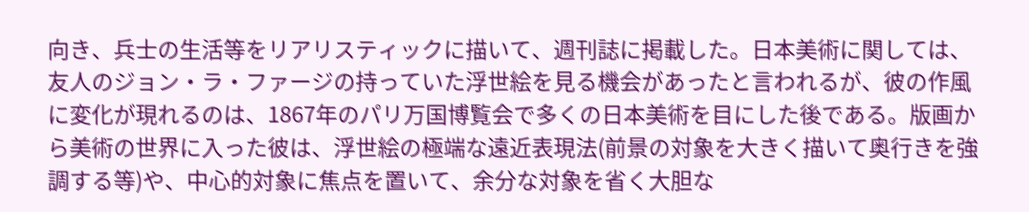向き、兵士の生活等をリアリスティックに描いて、週刊誌に掲載した。日本美術に関しては、友人のジョン・ラ・ファージの持っていた浮世絵を見る機会があったと言われるが、彼の作風に変化が現れるのは、1867年のパリ万国博覧会で多くの日本美術を目にした後である。版画から美術の世界に入った彼は、浮世絵の極端な遠近表現法(前景の対象を大きく描いて奥行きを強調する等)や、中心的対象に焦点を置いて、余分な対象を省く大胆な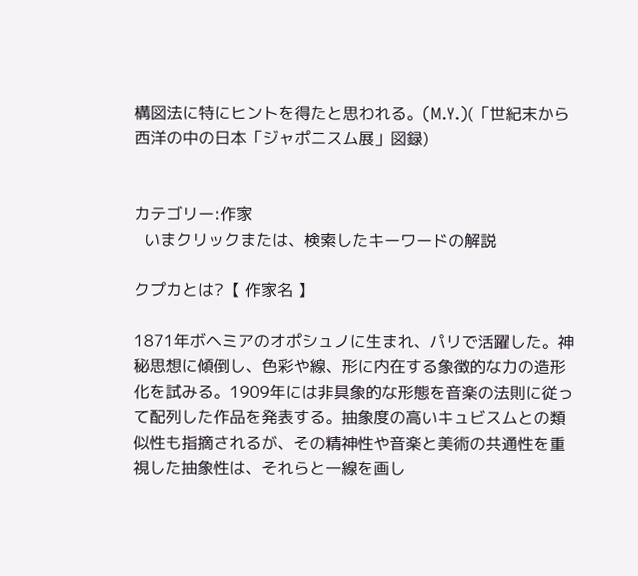構図法に特にヒントを得たと思われる。(M.Y.)(「世紀末から 西洋の中の日本「ジャポニスム展」図録)


カテゴリー:作家
  いまクリックまたは、検索したキーワードの解説

クプカとは?【 作家名 】

1871年ボヘミアのオポシュノに生まれ、パリで活躍した。神秘思想に傾倒し、色彩や線、形に内在する象徴的な力の造形化を試みる。1909年には非具象的な形態を音楽の法則に従って配列した作品を発表する。抽象度の高いキュビスムとの類似性も指摘されるが、その精神性や音楽と美術の共通性を重視した抽象性は、それらと一線を画し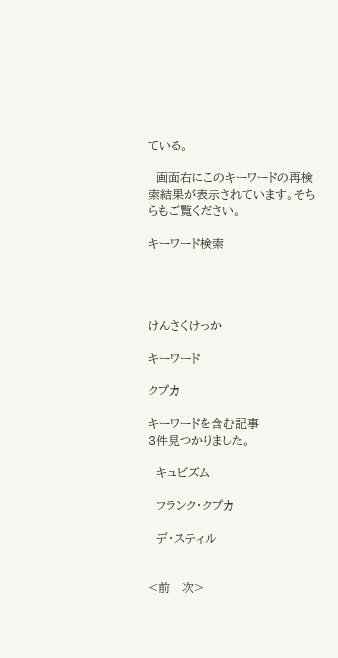ている。

  画面右にこのキーワードの再検索結果が表示されています。そちらもご覧ください。

キーワード検索




けんさくけっか

キーワード

クプカ

キーワードを含む記事
3件見つかりました。

  キュビズム

  フランク・クプカ

  デ・スティル


<前   次>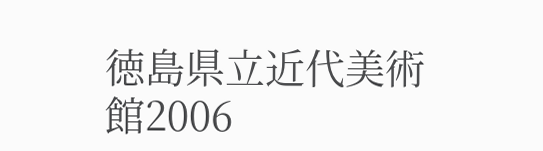徳島県立近代美術館2006